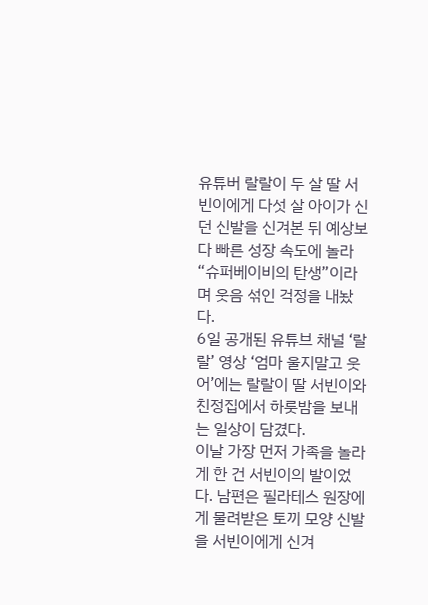유튜버 랄랄이 두 살 딸 서빈이에게 다섯 살 아이가 신던 신발을 신겨본 뒤 예상보다 빠른 성장 속도에 놀라 “슈퍼베이비의 탄생”이라며 웃음 섞인 걱정을 내놨다.
6일 공개된 유튜브 채널 ‘랄랄’ 영상 ‘엄마 울지말고 웃어’에는 랄랄이 딸 서빈이와 친정집에서 하룻밤을 보내는 일상이 담겼다.
이날 가장 먼저 가족을 놀라게 한 건 서빈이의 발이었다. 남편은 필라테스 원장에게 물려받은 토끼 모양 신발을 서빈이에게 신겨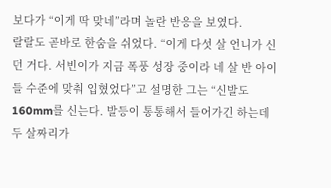보다가 “이게 딱 맞네”라며 놀란 반응을 보였다.
랄랄도 곧바로 한숨을 쉬었다. “이게 다섯 살 언니가 신던 거다. 서빈이가 지금 폭풍 성장 중이라 네 살 반 아이들 수준에 맞춰 입혔었다”고 설명한 그는 “신발도 160mm를 신는다. 발등이 통통해서 들어가긴 하는데 두 살짜리가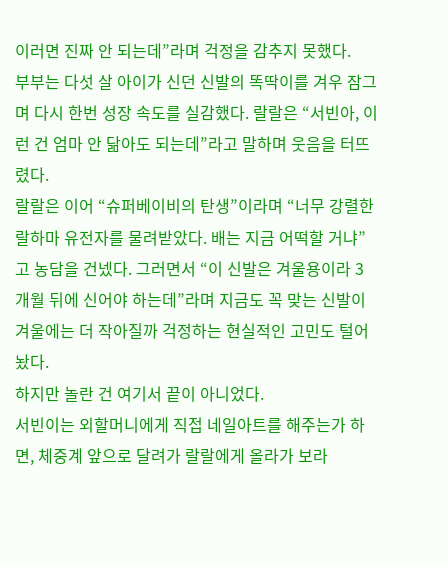이러면 진짜 안 되는데”라며 걱정을 감추지 못했다.
부부는 다섯 살 아이가 신던 신발의 똑딱이를 겨우 잠그며 다시 한번 성장 속도를 실감했다. 랄랄은 “서빈아, 이런 건 엄마 안 닮아도 되는데”라고 말하며 웃음을 터뜨렸다.
랄랄은 이어 “슈퍼베이비의 탄생”이라며 “너무 강렬한 랄하마 유전자를 물려받았다. 배는 지금 어떡할 거냐”고 농담을 건넸다. 그러면서 “이 신발은 겨울용이라 3개월 뒤에 신어야 하는데”라며 지금도 꼭 맞는 신발이 겨울에는 더 작아질까 걱정하는 현실적인 고민도 털어놨다.
하지만 놀란 건 여기서 끝이 아니었다.
서빈이는 외할머니에게 직접 네일아트를 해주는가 하면, 체중계 앞으로 달려가 랄랄에게 올라가 보라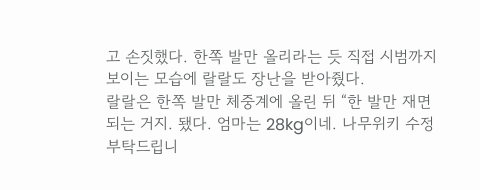고 손짓했다. 한쪽 발만 올리라는 듯 직접 시범까지 보이는 모습에 랄랄도 장난을 받아줬다.
랄랄은 한쪽 발만 체중계에 올린 뒤 “한 발만 재면 되는 거지. 됐다. 엄마는 28kg이네. 나무위키 수정 부탁드립니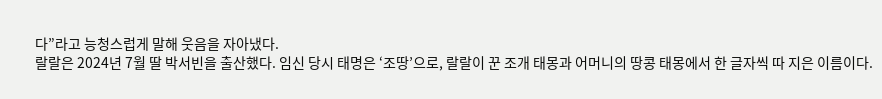다”라고 능청스럽게 말해 웃음을 자아냈다.
랄랄은 2024년 7월 딸 박서빈을 출산했다. 임신 당시 태명은 ‘조땅’으로, 랄랄이 꾼 조개 태몽과 어머니의 땅콩 태몽에서 한 글자씩 따 지은 이름이다.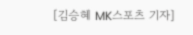[김승혜 MK스포츠 기자]